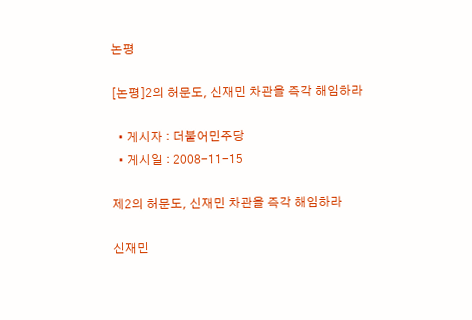논평

[논평]2의 허문도, 신재민 차관을 즉각 해임하라

  • 게시자 : 더불어민주당
  • 게시일 : 2008-11-15

제2의 허문도, 신재민 차관을 즉각 해임하라

신재민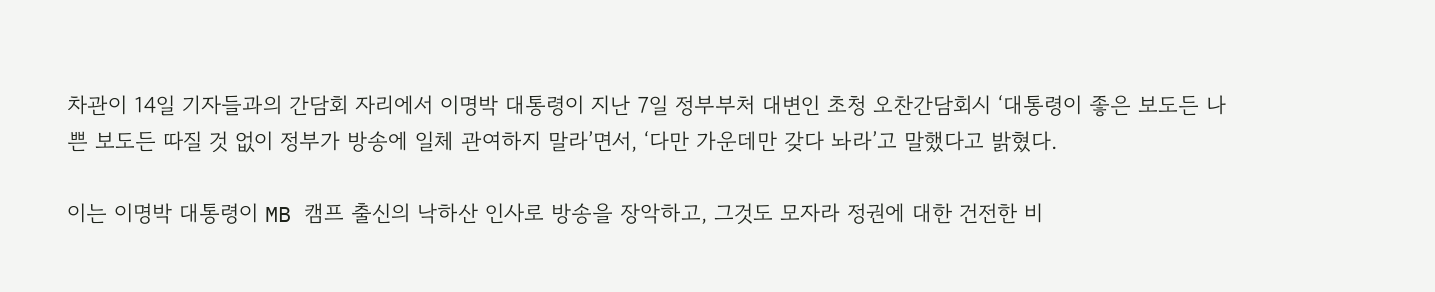차관이 14일 기자들과의 간담회 자리에서 이명박 대통령이 지난 7일 정부부처 대변인 초청 오찬간담회시 ‘대통령이 좋은 보도든 나쁜 보도든 따질 것 없이 정부가 방송에 일체 관여하지 말라’면서, ‘다만 가운데만 갖다 놔라’고 말했다고 밝혔다.

이는 이명박 대통령이 MB 캠프 출신의 낙하산 인사로 방송을 장악하고, 그것도 모자라 정권에 대한 건전한 비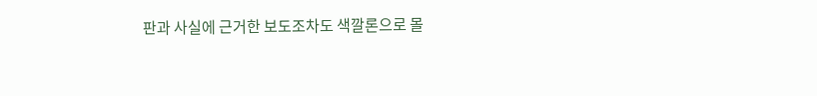판과 사실에 근거한 보도조차도 색깔론으로 몰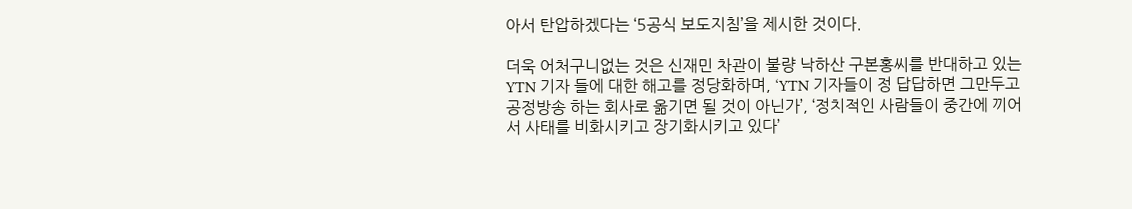아서 탄압하겠다는 ‘5공식 보도지침’을 제시한 것이다.

더욱 어처구니없는 것은 신재민 차관이 불량 낙하산 구본홍씨를 반대하고 있는 YTN 기자 들에 대한 해고를 정당화하며, ‘YTN 기자들이 정 답답하면 그만두고 공정방송 하는 회사로 옮기면 될 것이 아닌가’, ‘정치적인 사람들이 중간에 끼어서 사태를 비화시키고 장기화시키고 있다’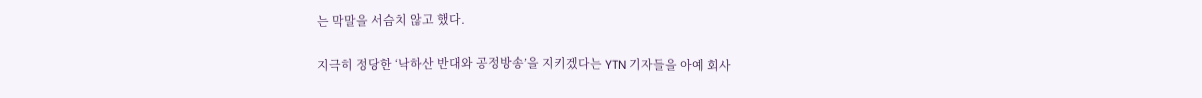는 막말을 서슴치 않고 했다.

지극히 정당한 ‘낙하산 반대와 공정방송’을 지키겠다는 YTN 기자들을 아예 회사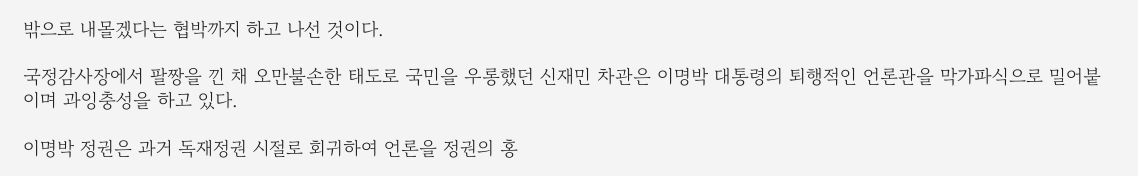밖으로 내몰겠다는 협박까지 하고 나선 것이다.

국정감사장에서 팔짱을 낀 채 오만불손한 태도로 국민을 우롱했던 신재민 차관은 이명박 대통령의 퇴행적인 언론관을 막가파식으로 밀어붙이며 과잉충성을 하고 있다.

이명박 정권은 과거 독재정권 시절로 회귀하여 언론을 정권의 홍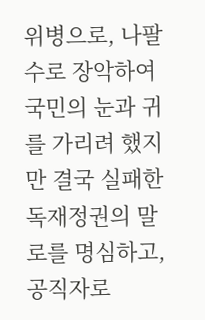위병으로, 나팔수로 장악하여 국민의 눈과 귀를 가리려 했지만 결국 실패한 독재정권의 말로를 명심하고, 공직자로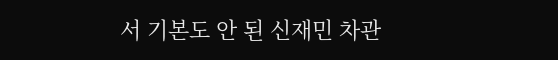서 기본도 안 된 신재민 차관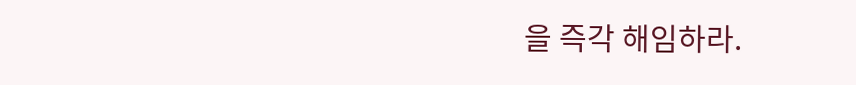을 즉각 해임하라.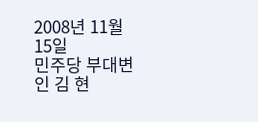2008년 11월 15일
민주당 부대변인 김 현